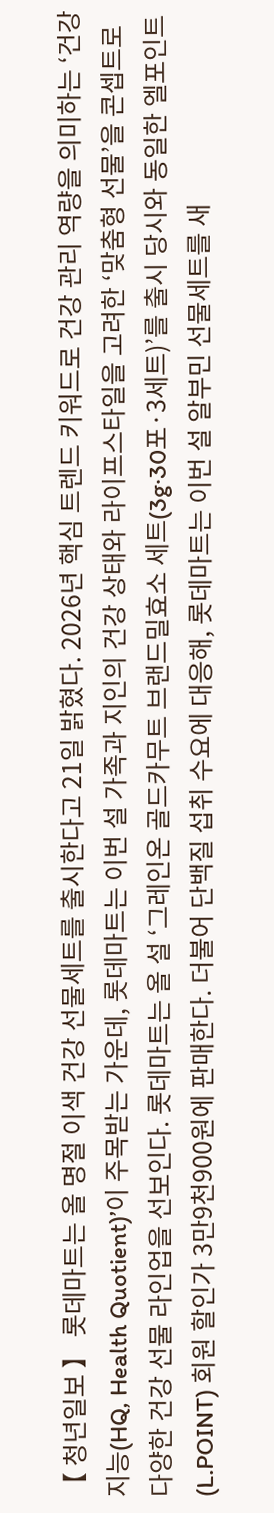【 청년일보 】 롯데마트는 올 명절 이색 건강 선물세트를 출시한다고 21일 밝혔다. 2026년 핵심 트렌드 키워드로 건강 관리 역량을 의미하는 ‘건강지능(HQ, Health Quotient)’이 주목받는 가운데, 롯데마트는 이번 설 가족과 지인의 건강 상태와 라이프스타일을 고려한 ‘맞춤형 선물’을 콘셉트로 다양한 건강 선물 라인업을 선보인다. 롯데마트는 올 설 ‘그레인온 골드카무트 브랜드밀효소 세트(3g·30포·3세트)’를 출시 당시와 동일한 엘포인트(L.POINT) 회원 할인가 3만9천900원에 판매한다. 더불어 단백질 섭취 수요에 대응해, 롯데마트는 이번 설 알부민 선물세트를 새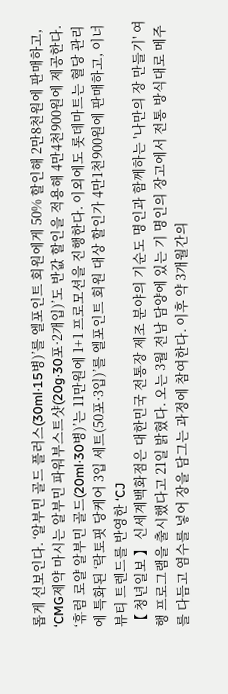롭게 선보인다. ‘알부민 골드 플러스(30ml·15병)’를 엘포인트 회원에게 50% 할인해 2만8천원에 판매하고, ‘CMG제약 마시는 알부민 파워부스트샷(20g·30포·2개입)’도 반값 할인을 적용해 4만4천900원에 제공한다. ‘휴럼 로얄 알부민 골드(20ml·30병)’는 11만원에 1+1 프로모션을 진행한다. 이외에도 롯데마트는 혈당 관리에 특화된 ‘락토핏 당케어 3입 세트(50포·3입)’를 엘포인트 회원 대상 할인가 4만1천900원에 판매하고, 이너뷰티 트렌드를 반영한 ‘CJ
【 청년일보 】 신세계백화점은 대한민국 전통장 제조 분야의 기순도 명인과 함께하는 '나만의 장 만들기' 여행 프로그램을 출시했다고 21일 밝혔다. 오는 3월 전남 담양에 있는 기 명인의 장고에서 전통 방식대로 메주를 다듬고 염수를 넣어 장을 담그는 과정에 참여한다. 이후 약 3개월간의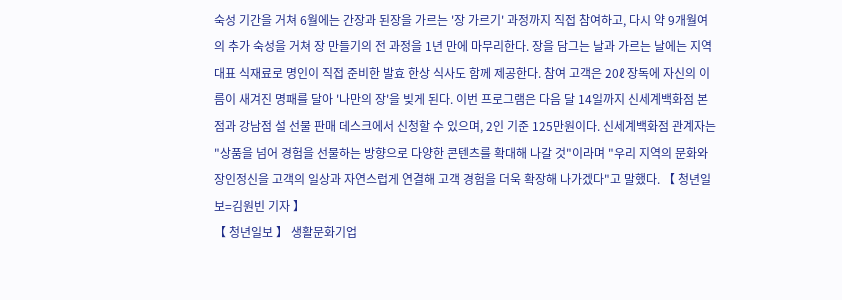숙성 기간을 거쳐 6월에는 간장과 된장을 가르는 '장 가르기' 과정까지 직접 참여하고, 다시 약 9개월여의 추가 숙성을 거쳐 장 만들기의 전 과정을 1년 만에 마무리한다. 장을 담그는 날과 가르는 날에는 지역 대표 식재료로 명인이 직접 준비한 발효 한상 식사도 함께 제공한다. 참여 고객은 20ℓ 장독에 자신의 이름이 새겨진 명패를 달아 '나만의 장'을 빚게 된다. 이번 프로그램은 다음 달 14일까지 신세계백화점 본점과 강남점 설 선물 판매 데스크에서 신청할 수 있으며, 2인 기준 125만원이다. 신세계백화점 관계자는 "상품을 넘어 경험을 선물하는 방향으로 다양한 콘텐츠를 확대해 나갈 것"이라며 "우리 지역의 문화와 장인정신을 고객의 일상과 자연스럽게 연결해 고객 경험을 더욱 확장해 나가겠다"고 말했다. 【 청년일보=김원빈 기자 】
【 청년일보 】 생활문화기업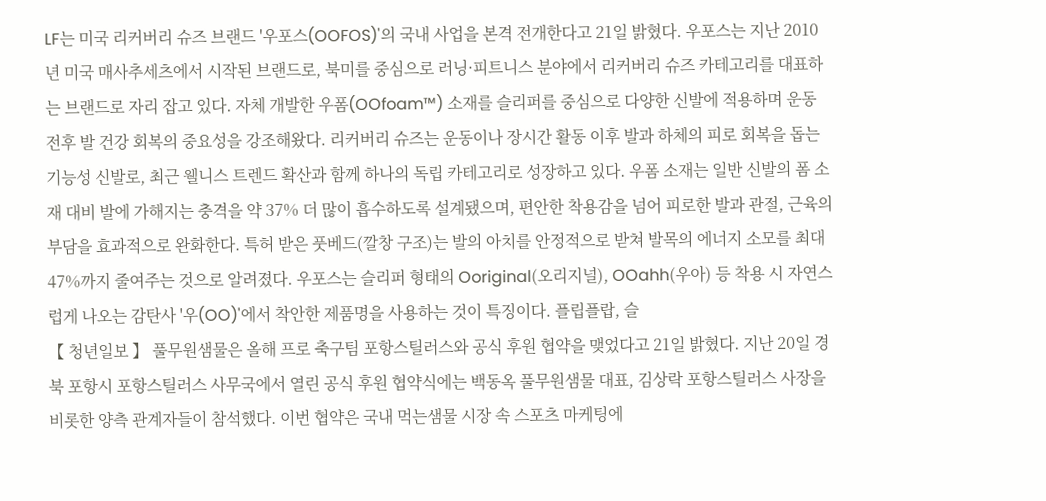LF는 미국 리커버리 슈즈 브랜드 '우포스(OOFOS)'의 국내 사업을 본격 전개한다고 21일 밝혔다. 우포스는 지난 2010년 미국 매사추세츠에서 시작된 브랜드로, 북미를 중심으로 러닝·피트니스 분야에서 리커버리 슈즈 카테고리를 대표하는 브랜드로 자리 잡고 있다. 자체 개발한 우폼(OOfoam™) 소재를 슬리퍼를 중심으로 다양한 신발에 적용하며 운동 전후 발 건강 회복의 중요성을 강조해왔다. 리커버리 슈즈는 운동이나 장시간 활동 이후 발과 하체의 피로 회복을 돕는 기능성 신발로, 최근 웰니스 트렌드 확산과 함께 하나의 독립 카테고리로 성장하고 있다. 우폼 소재는 일반 신발의 폼 소재 대비 발에 가해지는 충격을 약 37% 더 많이 흡수하도록 설계됐으며, 편안한 착용감을 넘어 피로한 발과 관절, 근육의 부담을 효과적으로 완화한다. 특허 받은 풋베드(깔창 구조)는 발의 아치를 안정적으로 받쳐 발목의 에너지 소모를 최대 47%까지 줄여주는 것으로 알려졌다. 우포스는 슬리퍼 형태의 Ooriginal(오리지널), OOahh(우아) 등 착용 시 자연스럽게 나오는 감탄사 '우(OO)'에서 착안한 제품명을 사용하는 것이 특징이다. 플립플랍, 슬
【 청년일보 】 풀무원샘물은 올해 프로 축구팀 포항스틸러스와 공식 후원 협약을 맺었다고 21일 밝혔다. 지난 20일 경북 포항시 포항스틸러스 사무국에서 열린 공식 후원 협약식에는 백동옥 풀무원샘물 대표, 김상락 포항스틸러스 사장을 비롯한 양측 관계자들이 참석했다. 이번 협약은 국내 먹는샘물 시장 속 스포츠 마케팅에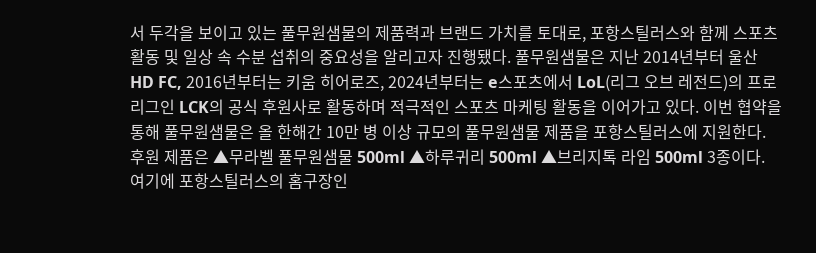서 두각을 보이고 있는 풀무원샘물의 제품력과 브랜드 가치를 토대로, 포항스틸러스와 함께 스포츠 활동 및 일상 속 수분 섭취의 중요성을 알리고자 진행됐다. 풀무원샘물은 지난 2014년부터 울산 HD FC, 2016년부터는 키움 히어로즈, 2024년부터는 e스포츠에서 LoL(리그 오브 레전드)의 프로리그인 LCK의 공식 후원사로 활동하며 적극적인 스포츠 마케팅 활동을 이어가고 있다. 이번 협약을 통해 풀무원샘물은 올 한해간 10만 병 이상 규모의 풀무원샘물 제품을 포항스틸러스에 지원한다. 후원 제품은 ▲무라벨 풀무원샘물 500ml ▲하루귀리 500ml ▲브리지톡 라임 500ml 3종이다. 여기에 포항스틸러스의 홈구장인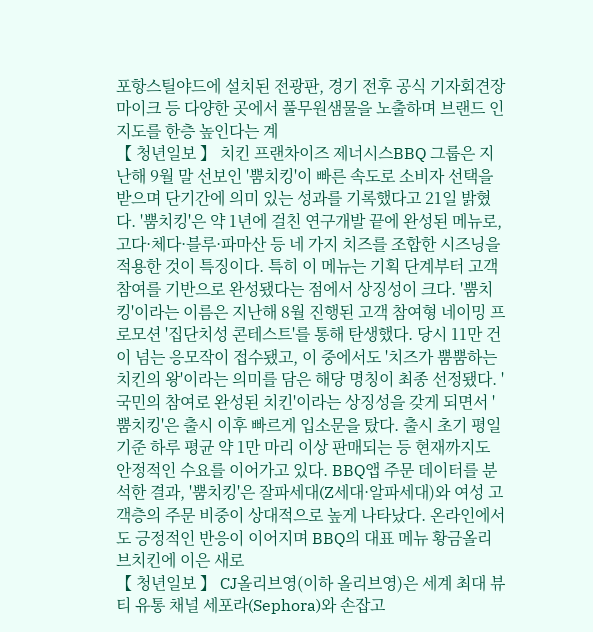포항스틸야드에 설치된 전광판, 경기 전후 공식 기자회견장 마이크 등 다양한 곳에서 풀무원샘물을 노출하며 브랜드 인지도를 한층 높인다는 계
【 청년일보 】 치킨 프랜차이즈 제너시스BBQ 그룹은 지난해 9월 말 선보인 '뿜치킹'이 빠른 속도로 소비자 선택을 받으며 단기간에 의미 있는 성과를 기록했다고 21일 밝혔다. '뿜치킹'은 약 1년에 걸친 연구개발 끝에 완성된 메뉴로, 고다·체다·블루·파마산 등 네 가지 치즈를 조합한 시즈닝을 적용한 것이 특징이다. 특히 이 메뉴는 기획 단계부터 고객 참여를 기반으로 완성됐다는 점에서 상징성이 크다. '뿜치킹'이라는 이름은 지난해 8월 진행된 고객 참여형 네이밍 프로모션 '집단치성 콘테스트'를 통해 탄생했다. 당시 11만 건이 넘는 응모작이 접수됐고, 이 중에서도 '치즈가 뿜뿜하는 치킨의 왕'이라는 의미를 담은 해당 명칭이 최종 선정됐다. '국민의 참여로 완성된 치킨'이라는 상징성을 갖게 되면서 '뿜치킹'은 출시 이후 빠르게 입소문을 탔다. 출시 초기 평일 기준 하루 평균 약 1만 마리 이상 판매되는 등 현재까지도 안정적인 수요를 이어가고 있다. BBQ앱 주문 데이터를 분석한 결과, '뿜치킹'은 잘파세대(Z세대·알파세대)와 여성 고객층의 주문 비중이 상대적으로 높게 나타났다. 온라인에서도 긍정적인 반응이 이어지며 BBQ의 대표 메뉴 황금올리브치킨에 이은 새로
【 청년일보 】 CJ올리브영(이하 올리브영)은 세계 최대 뷰티 유통 채널 세포라(Sephora)와 손잡고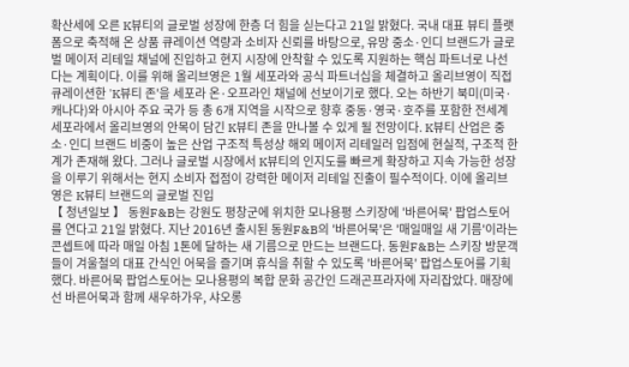확산세에 오른 K뷰티의 글로벌 성장에 한층 더 힘을 싣는다고 21일 밝혔다. 국내 대표 뷰티 플랫폼으로 축적해 온 상품 큐레이션 역량과 소비자 신뢰를 바탕으로, 유망 중소·인디 브랜드가 글로벌 메이저 리테일 채널에 진입하고 현지 시장에 안착할 수 있도록 지원하는 핵심 파트너로 나선다는 계획이다. 이를 위해 올리브영은 1월 세포라와 공식 파트너십을 체결하고 올리브영이 직접 큐레이션한 'K뷰티 존'을 세포라 온·오프라인 채널에 선보이기로 했다. 오는 하반기 북미(미국·캐나다)와 아시아 주요 국가 등 총 6개 지역을 시작으로 향후 중동·영국·호주를 포함한 전세계 세포라에서 올리브영의 안목이 담긴 K뷰티 존을 만나볼 수 있게 될 전망이다. K뷰티 산업은 중소·인디 브랜드 비중이 높은 산업 구조적 특성상 해외 메이저 리테일러 입점에 현실적, 구조적 한계가 존재해 왔다. 그러나 글로벌 시장에서 K뷰티의 인지도를 빠르게 확장하고 지속 가능한 성장을 이루기 위해서는 현지 소비자 접점이 강력한 메이저 리테일 진출이 필수적이다. 이에 올리브영은 K뷰티 브랜드의 글로벌 진입
【 청년일보 】 동원F&B는 강원도 평창군에 위치한 모나용평 스키장에 '바른어묵' 팝업스토어를 연다고 21일 밝혔다. 지난 2016년 출시된 동원F&B의 '바른어묵'은 '매일매일 새 기름'이라는 콘셉트에 따라 매일 아침 1톤에 달하는 새 기름으로 만드는 브랜드다. 동원F&B는 스키장 방문객들이 겨울철의 대표 간식인 어묵을 즐기며 휴식을 취할 수 있도록 '바른어묵' 팝업스토어를 기획했다. 바른어묵 팝업스토어는 모나용평의 복합 문화 공간인 드래곤프라자에 자리잡았다. 매장에선 바른어묵과 함께 새우하가우, 샤오롱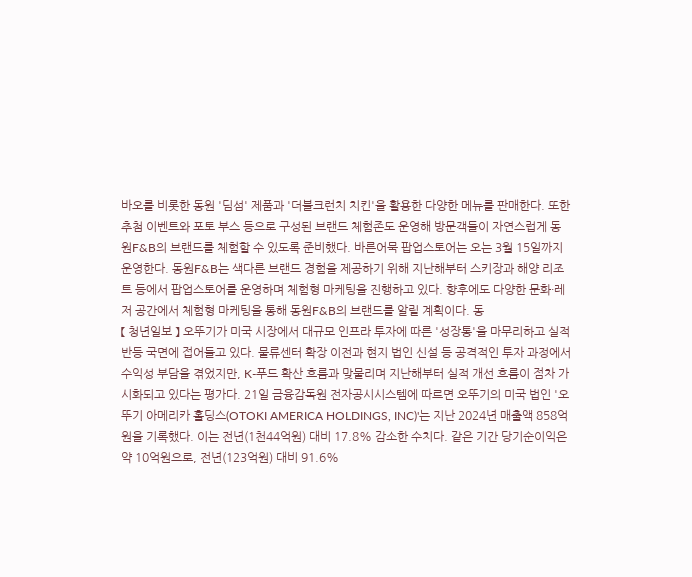바오를 비롯한 동원 '딤섬' 제품과 '더블크런치 치킨'을 활용한 다양한 메뉴를 판매한다. 또한 추첨 이벤트와 포토 부스 등으로 구성된 브랜드 체험존도 운영해 방문객들이 자연스럽게 동원F&B의 브랜드를 체험할 수 있도록 준비했다. 바른어묵 팝업스토어는 오는 3월 15일까지 운영한다. 동원F&B는 색다른 브랜드 경험을 제공하기 위해 지난해부터 스키장과 해양 리조트 등에서 팝업스토어를 운영하며 체험형 마케팅을 진행하고 있다. 향후에도 다양한 문화·레저 공간에서 체험형 마케팅을 통해 동원F&B의 브랜드를 알릴 계획이다. 동
【 청년일보 】 오뚜기가 미국 시장에서 대규모 인프라 투자에 따른 '성장통'을 마무리하고 실적 반등 국면에 접어들고 있다. 물류센터 확장 이전과 현지 법인 신설 등 공격적인 투자 과정에서 수익성 부담을 겪었지만, K-푸드 확산 흐름과 맞물리며 지난해부터 실적 개선 흐름이 점차 가시화되고 있다는 평가다. 21일 금융감독원 전자공시시스템에 따르면 오뚜기의 미국 법인 '오뚜기 아메리카 홀딩스(OTOKI AMERICA HOLDINGS, INC)'는 지난 2024년 매출액 858억원을 기록했다. 이는 전년(1천44억원) 대비 17.8% 감소한 수치다. 같은 기간 당기순이익은 약 10억원으로, 전년(123억원) 대비 91.6%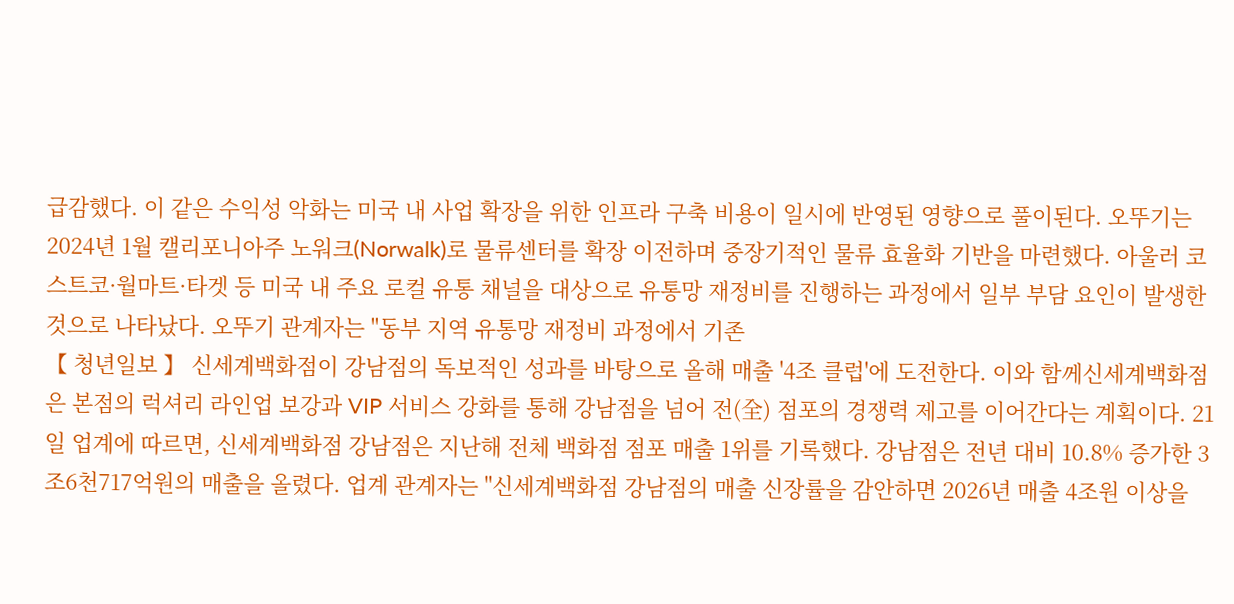급감했다. 이 같은 수익성 악화는 미국 내 사업 확장을 위한 인프라 구축 비용이 일시에 반영된 영향으로 풀이된다. 오뚜기는 2024년 1월 캘리포니아주 노워크(Norwalk)로 물류센터를 확장 이전하며 중장기적인 물류 효율화 기반을 마련했다. 아울러 코스트코·월마트·타겟 등 미국 내 주요 로컬 유통 채널을 대상으로 유통망 재정비를 진행하는 과정에서 일부 부담 요인이 발생한 것으로 나타났다. 오뚜기 관계자는 "동부 지역 유통망 재정비 과정에서 기존
【 청년일보 】 신세계백화점이 강남점의 독보적인 성과를 바탕으로 올해 매출 '4조 클럽'에 도전한다. 이와 함께신세계백화점은 본점의 럭셔리 라인업 보강과 VIP 서비스 강화를 통해 강남점을 넘어 전(全) 점포의 경쟁력 제고를 이어간다는 계획이다. 21일 업계에 따르면, 신세계백화점 강남점은 지난해 전체 백화점 점포 매출 1위를 기록했다. 강남점은 전년 대비 10.8% 증가한 3조6천717억원의 매출을 올렸다. 업계 관계자는 "신세계백화점 강남점의 매출 신장률을 감안하면 2026년 매출 4조원 이상을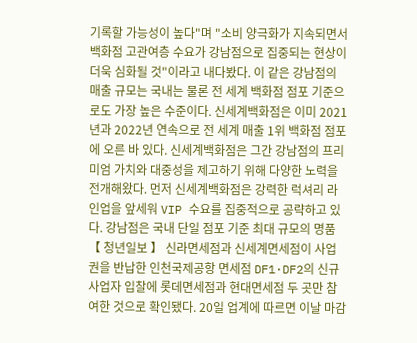기록할 가능성이 높다"며 "소비 양극화가 지속되면서 백화점 고관여층 수요가 강남점으로 집중되는 현상이 더욱 심화될 것"이라고 내다봤다. 이 같은 강남점의 매출 규모는 국내는 물론 전 세계 백화점 점포 기준으로도 가장 높은 수준이다. 신세계백화점은 이미 2021년과 2022년 연속으로 전 세계 매출 1위 백화점 점포에 오른 바 있다. 신세계백화점은 그간 강남점의 프리미엄 가치와 대중성을 제고하기 위해 다양한 노력을 전개해왔다. 먼저 신세계백화점은 강력한 럭셔리 라인업을 앞세워 VIP 수요를 집중적으로 공략하고 있다. 강남점은 국내 단일 점포 기준 최대 규모의 명품
【 청년일보 】 신라면세점과 신세계면세점이 사업권을 반납한 인천국제공항 면세점 DF1·DF2의 신규 사업자 입찰에 롯데면세점과 현대면세점 두 곳만 참여한 것으로 확인됐다. 20일 업계에 따르면 이날 마감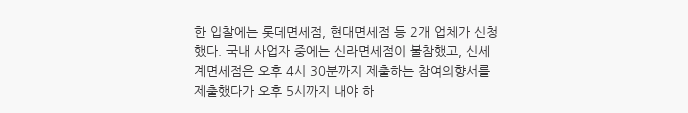한 입찰에는 롯데면세점, 현대면세점 등 2개 업체가 신청했다. 국내 사업자 중에는 신라면세점이 불참했고, 신세계면세점은 오후 4시 30분까지 제출하는 참여의향서를 제출했다가 오후 5시까지 내야 하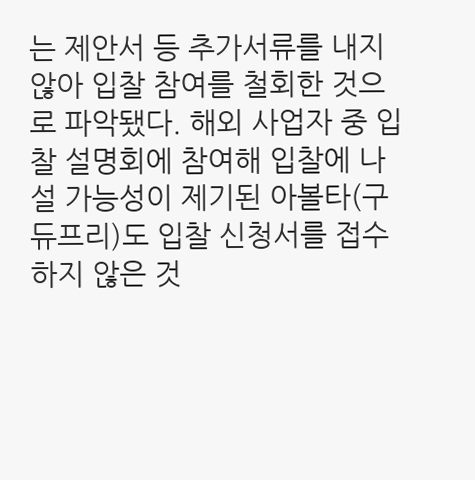는 제안서 등 추가서류를 내지 않아 입찰 참여를 철회한 것으로 파악됐다. 해외 사업자 중 입찰 설명회에 참여해 입찰에 나설 가능성이 제기된 아볼타(구 듀프리)도 입찰 신청서를 접수하지 않은 것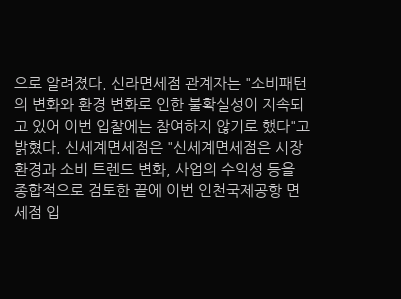으로 알려졌다. 신라면세점 관계자는 "소비패턴의 변화와 환경 변화로 인한 불확실성이 지속되고 있어 이번 입찰에는 참여하지 않기로 했다"고 밝혔다. 신세계면세점은 "신세계면세점은 시장 환경과 소비 트렌드 변화, 사업의 수익성 등을 종합적으로 검토한 끝에 이번 인천국제공항 면세점 입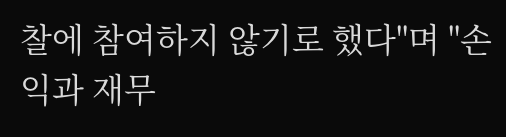찰에 참여하지 않기로 했다"며 "손익과 재무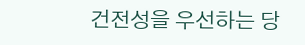건전성을 우선하는 당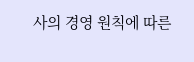사의 경영 원칙에 따른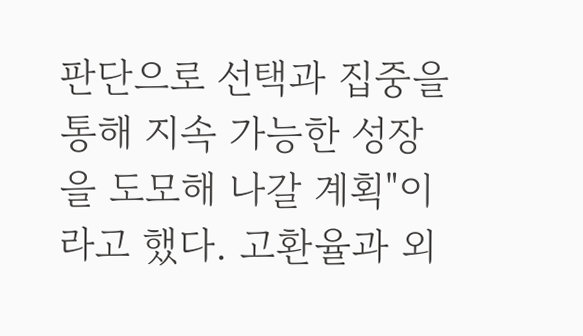판단으로 선택과 집중을 통해 지속 가능한 성장을 도모해 나갈 계획"이라고 했다. 고환율과 외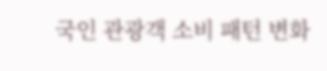국인 관광객 소비 패턴 변화